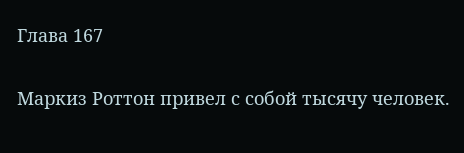Глава 167

Маркиз Роттон привел с собой тысячу человек.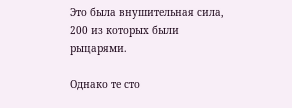Это была внушительная сила, 200 из которых были рыцарями.

Однако те сто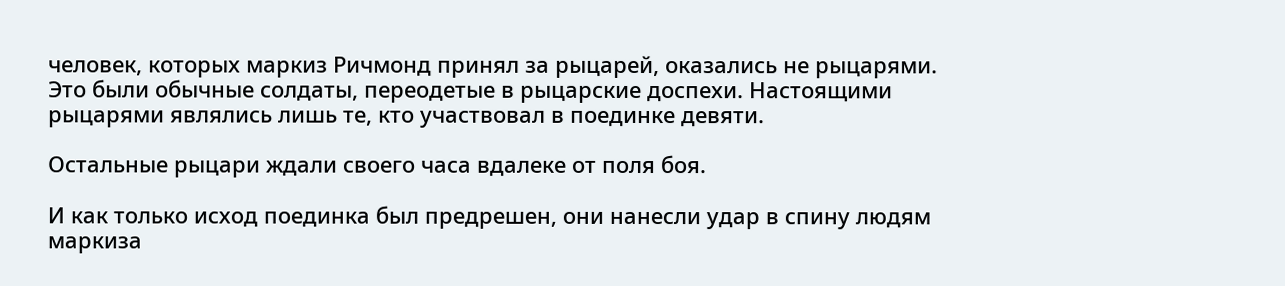человек, которых маркиз Ричмонд принял за рыцарей, оказались не рыцарями. Это были обычные солдаты, переодетые в рыцарские доспехи. Настоящими рыцарями являлись лишь те, кто участвовал в поединке девяти.

Остальные рыцари ждали своего часа вдалеке от поля боя.

И как только исход поединка был предрешен, они нанесли удар в спину людям маркиза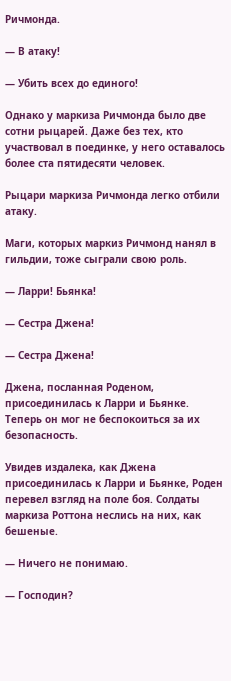Ричмонда.

— В атаку!

— Убить всех до единого!

Однако у маркиза Ричмонда было две сотни рыцарей. Даже без тех, кто участвовал в поединке, у него оставалось более ста пятидесяти человек.

Рыцари маркиза Ричмонда легко отбили атаку.

Маги, которых маркиз Ричмонд нанял в гильдии, тоже сыграли свою роль.

— Ларри! Бьянка!

— Сестра Джена!

— Сестра Джена!

Джена, посланная Роденом, присоединилась к Ларри и Бьянке. Теперь он мог не беспокоиться за их безопасность.

Увидев издалека, как Джена присоединилась к Ларри и Бьянке, Роден перевел взгляд на поле боя. Солдаты маркиза Роттона неслись на них, как бешеные.

— Ничего не понимаю.

— Господин?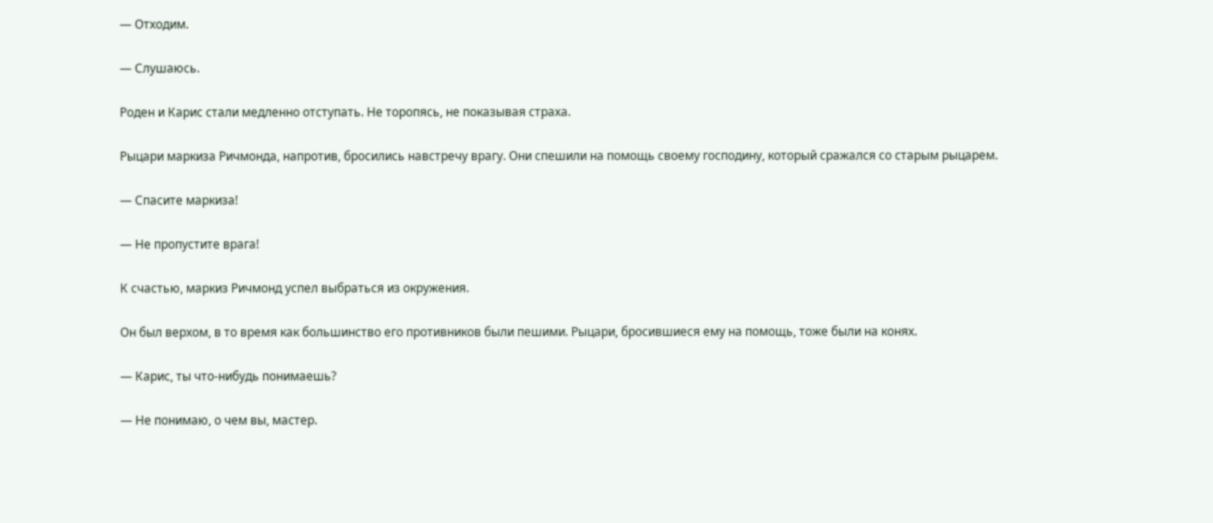— Отходим.

— Слушаюсь.

Роден и Карис стали медленно отступать. Не торопясь, не показывая страха.

Рыцари маркиза Ричмонда, напротив, бросились навстречу врагу. Они спешили на помощь своему господину, который сражался со старым рыцарем.

— Спасите маркиза!

— Не пропустите врага!

К счастью, маркиз Ричмонд успел выбраться из окружения.

Он был верхом, в то время как большинство его противников были пешими. Рыцари, бросившиеся ему на помощь, тоже были на конях.

— Карис, ты что-нибудь понимаешь?

— Не понимаю, о чем вы, мастер.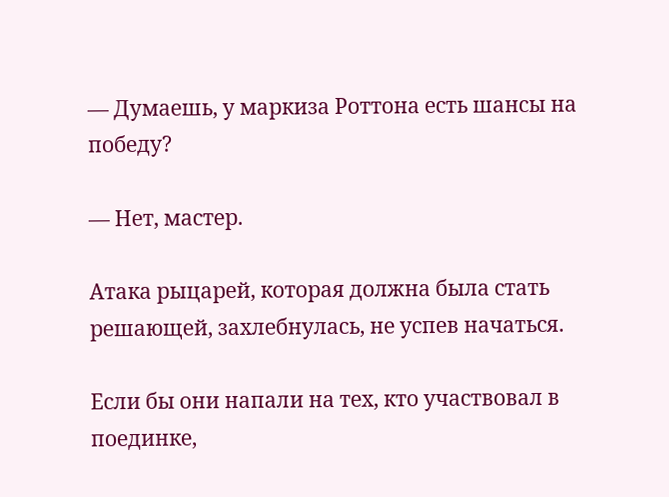— Думаешь, у маркиза Роттона есть шансы на победу?

— Нет, мастер.

Атака рыцарей, которая должна была стать решающей, захлебнулась, не успев начаться.

Если бы они напали на тех, кто участвовал в поединке,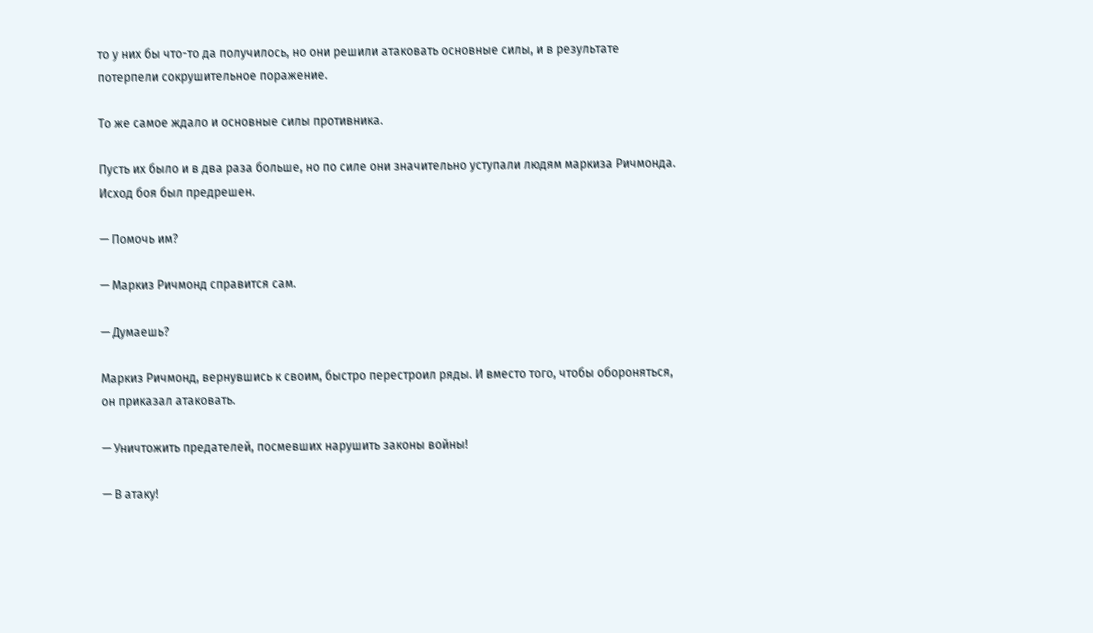то у них бы что-то да получилось, но они решили атаковать основные силы, и в результате потерпели сокрушительное поражение.

То же самое ждало и основные силы противника.

Пусть их было и в два раза больше, но по силе они значительно уступали людям маркиза Ричмонда. Исход боя был предрешен.

— Помочь им?

— Маркиз Ричмонд справится сам.

— Думаешь?

Маркиз Ричмонд, вернувшись к своим, быстро перестроил ряды. И вместо того, чтобы обороняться, он приказал атаковать.

— Уничтожить предателей, посмевших нарушить законы войны!

— В атаку!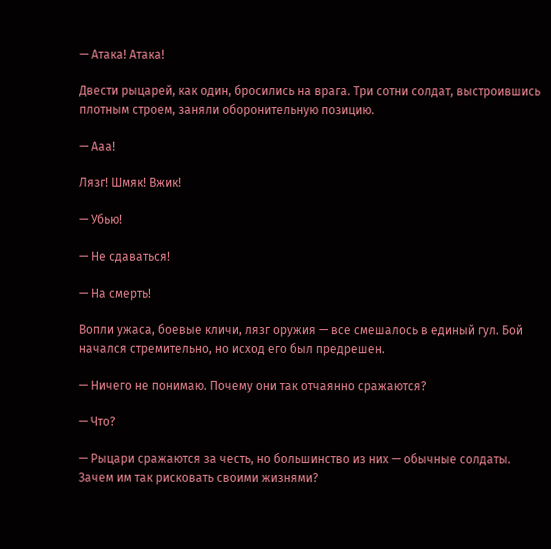— Атака! Атака!

Двести рыцарей, как один, бросились на врага. Три сотни солдат, выстроившись плотным строем, заняли оборонительную позицию.

— Ааа!

Лязг! Шмяк! Вжик!

— Убью!

— Не сдаваться!

— На смерть!

Вопли ужаса, боевые кличи, лязг оружия — все смешалось в единый гул. Бой начался стремительно, но исход его был предрешен.

— Ничего не понимаю. Почему они так отчаянно сражаются?

— Что?

— Рыцари сражаются за честь, но большинство из них — обычные солдаты. Зачем им так рисковать своими жизнями?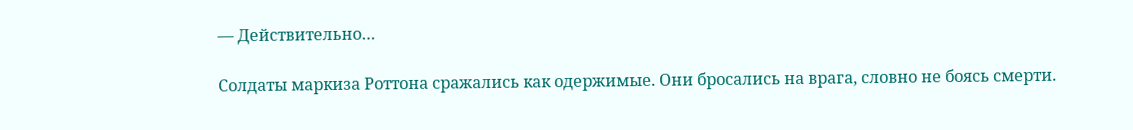— Действительно…

Солдаты маркиза Роттона сражались как одержимые. Они бросались на врага, словно не боясь смерти.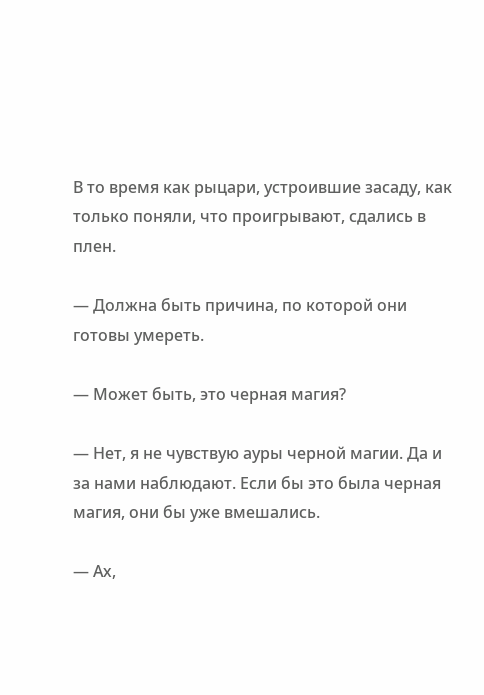В то время как рыцари, устроившие засаду, как только поняли, что проигрывают, сдались в плен.

— Должна быть причина, по которой они готовы умереть.

— Может быть, это черная магия?

— Нет, я не чувствую ауры черной магии. Да и за нами наблюдают. Если бы это была черная магия, они бы уже вмешались.

— Ах,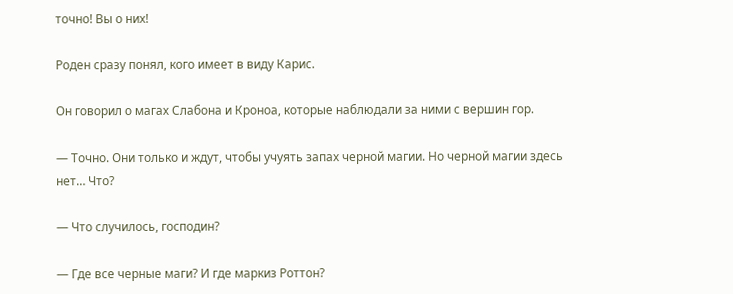точно! Вы о них!

Роден сразу понял, кого имеет в виду Карис.

Он говорил о магах Слабона и Кроноа, которые наблюдали за ними с вершин гор.

— Точно. Они только и ждут, чтобы учуять запах черной магии. Но черной магии здесь нет… Что?

— Что случилось, господин?

— Где все черные маги? И где маркиз Роттон?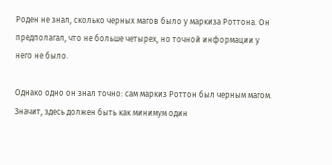Роден не знал, сколько черных магов было у маркиза Роттона. Он предполагал, что не больше четырех, но точной информации у него не было.

Однако одно он знал точно: сам маркиз Роттон был черным магом. Значит, здесь должен быть как минимум один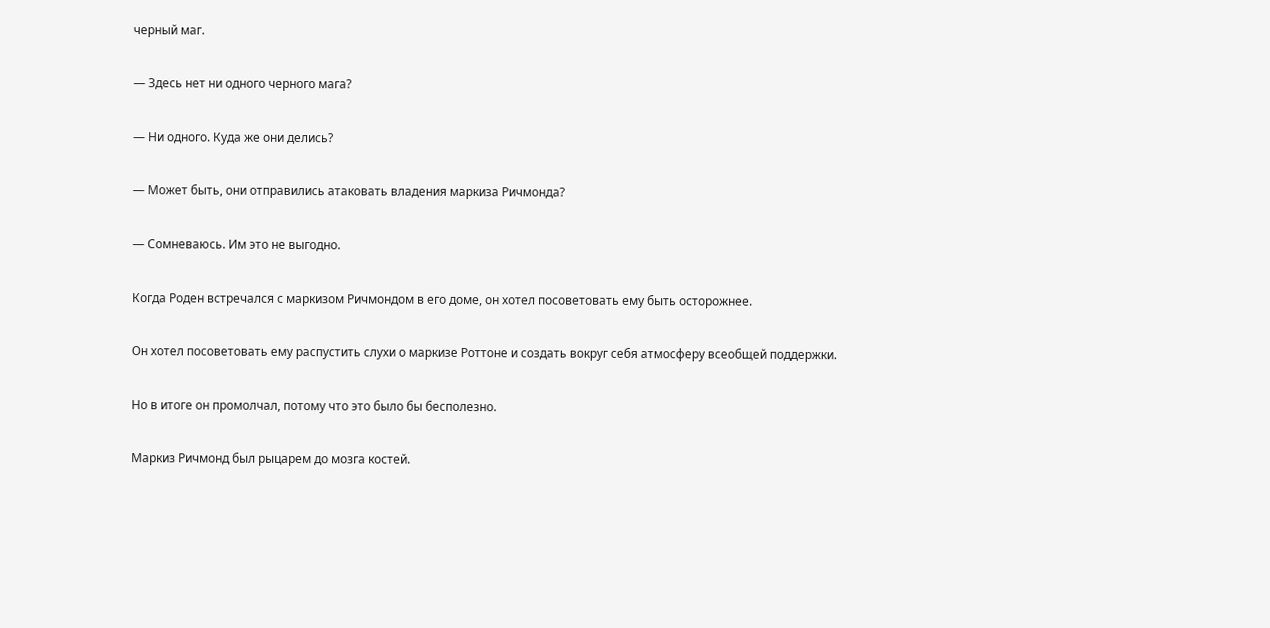черный маг.

— Здесь нет ни одного черного мага?

— Ни одного. Куда же они делись?

— Может быть, они отправились атаковать владения маркиза Ричмонда?

— Сомневаюсь. Им это не выгодно.

Когда Роден встречался с маркизом Ричмондом в его доме, он хотел посоветовать ему быть осторожнее.

Он хотел посоветовать ему распустить слухи о маркизе Роттоне и создать вокруг себя атмосферу всеобщей поддержки.

Но в итоге он промолчал, потому что это было бы бесполезно.

Маркиз Ричмонд был рыцарем до мозга костей.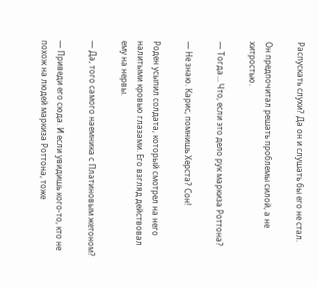Распускать слухи? Да он и слушать бы его не стал.

Он предпочитал решать проблемы силой, а не хитростью.

— Тогда… Что, если это дело рук маркиза Роттона?

— Не знаю. Карис, помнишь Херста? Сон!

Роден усыпил солдата, который смотрел на него налитыми кровью глазами. Его взгляд действовал ему на нервы.

— Да, того самого наемника с Платиновым жетоном?

— Приведи его сюда. И если увидишь кого-то, кто не похож на людей маркиза Роттона, тоже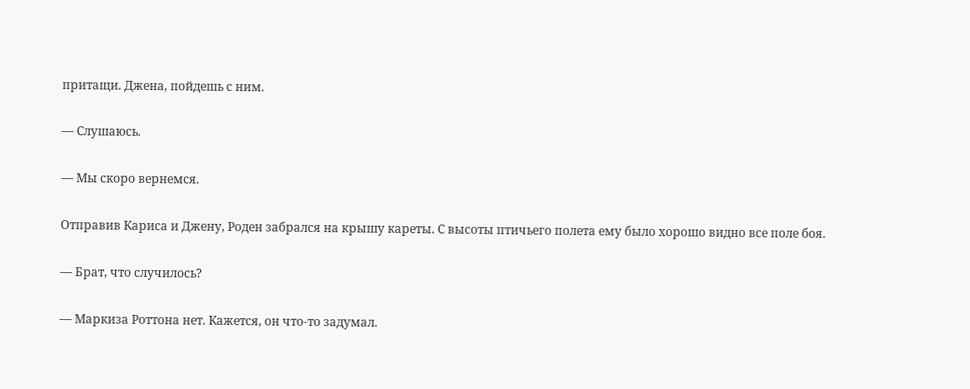притащи. Джена, пойдешь с ним.

— Слушаюсь.

— Мы скоро вернемся.

Отправив Кариса и Джену, Роден забрался на крышу кареты. С высоты птичьего полета ему было хорошо видно все поле боя.

— Брат, что случилось?

— Маркиза Роттона нет. Кажется, он что-то задумал.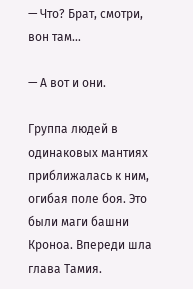— Что? Брат, смотри, вон там…

— А вот и они.

Группа людей в одинаковых мантиях приближалась к ним, огибая поле боя. Это были маги башни Кроноа. Впереди шла глава Тамия.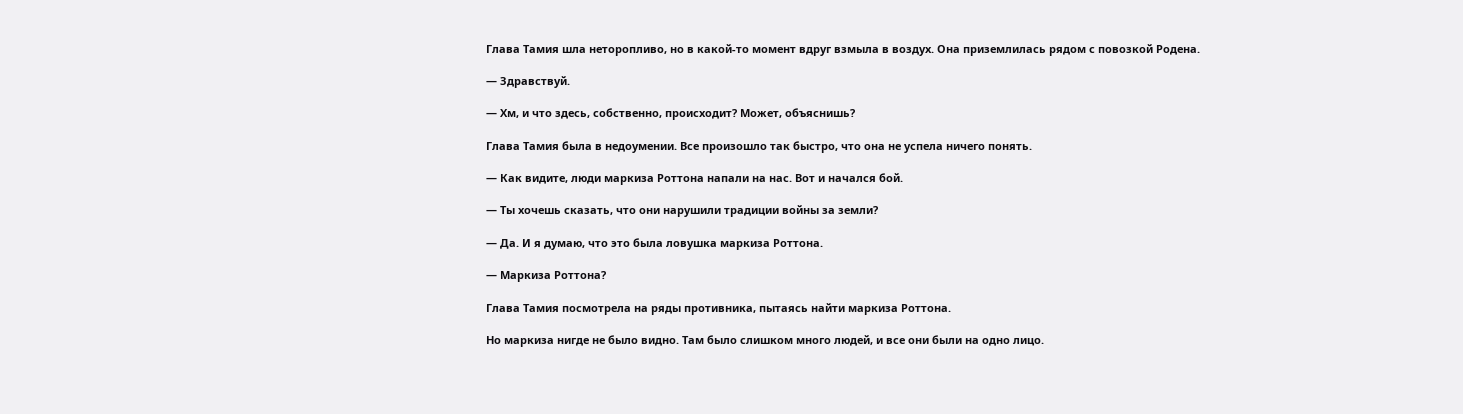Глава Тамия шла неторопливо, но в какой-то момент вдруг взмыла в воздух. Она приземлилась рядом с повозкой Родена.

— Здравствуй.

— Хм, и что здесь, собственно, происходит? Может, объяснишь?

Глава Тамия была в недоумении. Все произошло так быстро, что она не успела ничего понять.

— Как видите, люди маркиза Роттона напали на нас. Вот и начался бой.

— Ты хочешь сказать, что они нарушили традиции войны за земли?

— Да. И я думаю, что это была ловушка маркиза Роттона.

— Маркиза Роттона?

Глава Тамия посмотрела на ряды противника, пытаясь найти маркиза Роттона.

Но маркиза нигде не было видно. Там было слишком много людей, и все они были на одно лицо.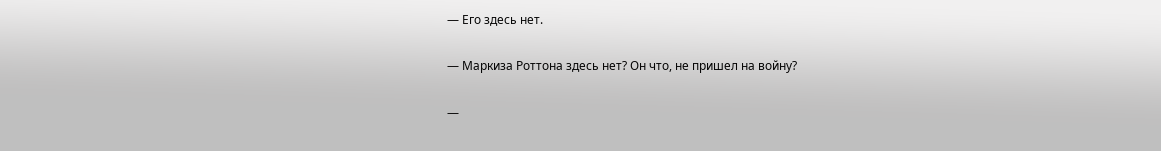— Его здесь нет.

— Маркиза Роттона здесь нет? Он что, не пришел на войну?

—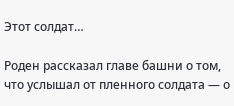Этот солдат…

Роден рассказал главе башни о том, что услышал от пленного солдата — о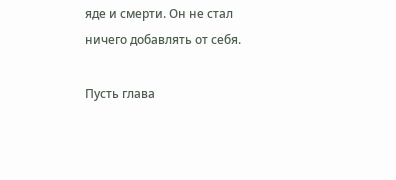яде и смерти. Он не стал ничего добавлять от себя.

Пусть глава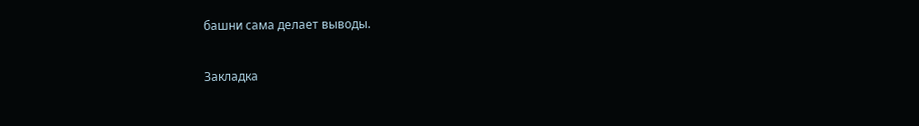башни сама делает выводы.

Закладка